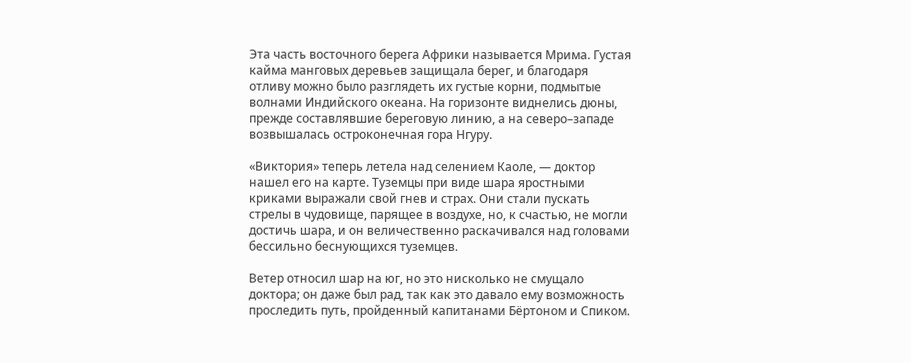Эта часть восточного берега Африки называется Мрима. Густая кайма манговых деревьев защищала берег, и благодаря отливу можно было разглядеть их густые корни, подмытые волнами Индийского океана. На горизонте виднелись дюны, прежде составлявшие береговую линию, а на северо–западе возвышалась остроконечная гора Нгуру.

«Виктория» теперь летела над селением Каоле, — доктор нашел его на карте. Туземцы при виде шара яростными криками выражали свой гнев и страх. Они стали пускать стрелы в чудовище, парящее в воздухе, но, к счастью, не могли достичь шара, и он величественно раскачивался над головами бессильно беснующихся туземцев.

Ветер относил шар на юг, но это нисколько не смущало доктора; он даже был рад, так как это давало ему возможность проследить путь, пройденный капитанами Бёртоном и Спиком.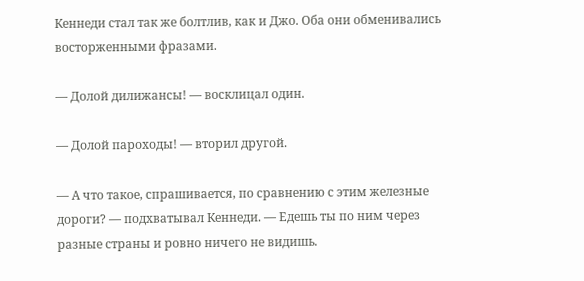Кеннеди стал так же болтлив, как и Джо. Оба они обменивались восторженными фразами.

— Долой дилижансы! — восклицал один.

— Долой пароходы! — вторил другой.

— А что такое, спрашивается, по сравнению с этим железные дороги? — подхватывал Кеннеди. — Едешь ты по ним через разные страны и ровно ничего не видишь.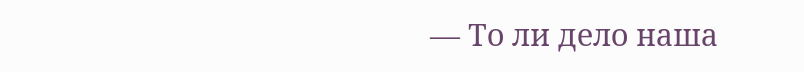— То ли дело наша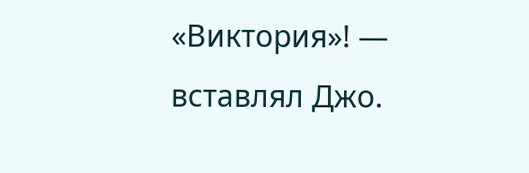«Виктория»! — вставлял Джо.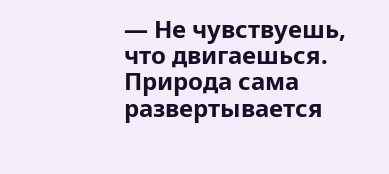— Не чувствуешь, что двигаешься. Природа сама развертывается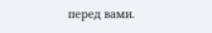перед вами.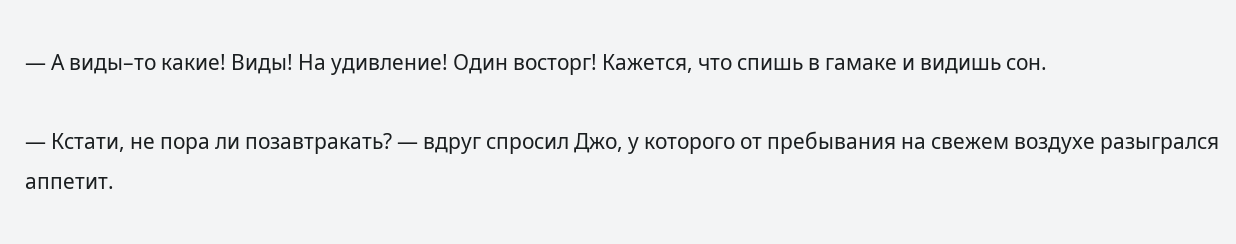— А виды–то какие! Виды! На удивление! Один восторг! Кажется, что спишь в гамаке и видишь сон.

— Кстати, не пора ли позавтракать? — вдруг спросил Джо, у которого от пребывания на свежем воздухе разыгрался аппетит.